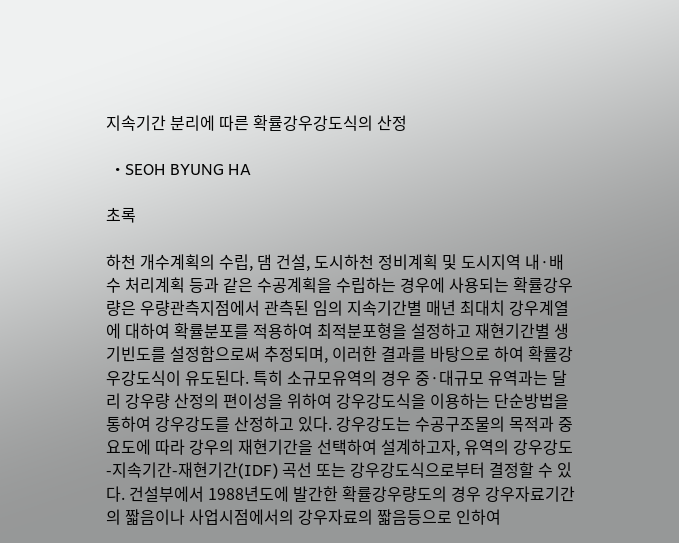지속기간 분리에 따른 확률강우강도식의 산정

  • SEOH BYUNG HA

초록

하천 개수계획의 수립, 댐 건설, 도시하천 정비계획 및 도시지역 내·배수 처리계획 등과 같은 수공계획을 수립하는 경우에 사용되는 확률강우량은 우량관측지점에서 관측된 임의 지속기간별 매년 최대치 강우계열에 대하여 확률분포를 적용하여 최적분포형을 설정하고 재현기간별 생기빈도를 설정함으로써 추정되며, 이러한 결과를 바탕으로 하여 확률강우강도식이 유도된다. 특히 소규모유역의 경우 중·대규모 유역과는 달리 강우량 산정의 편이성을 위하여 강우강도식을 이용하는 단순방법을 통하여 강우강도를 산정하고 있다. 강우강도는 수공구조물의 목적과 중요도에 따라 강우의 재현기간을 선택하여 설계하고자, 유역의 강우강도-지속기간-재현기간(IDF) 곡선 또는 강우강도식으로부터 결정할 수 있다. 건설부에서 1988년도에 발간한 확률강우량도의 경우 강우자료기간의 짧음이나 사업시점에서의 강우자료의 짧음등으로 인하여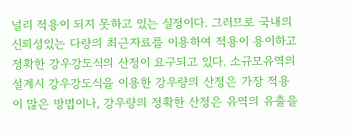널리 적용이 되지 못하고 있는 실정이다. 그러므로 국내의 신뢰성있는 다량의 최근자료를 이용하여 적용이 용이하고 정확한 강우강도식의 산정이 요구되고 있다. 소규모유역의 설계시 강우강도식을 이용한 강우량의 산정은 가장 적용이 많은 방법이나, 강우량의 정확한 산정은 유역의 유출을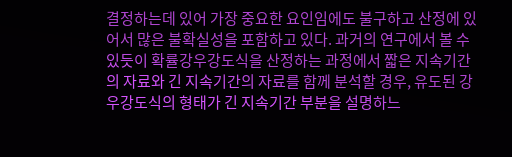결정하는데 있어 가장 중요한 요인임에도 불구하고 산정에 있어서 많은 불확실성을 포함하고 있다. 과거의 연구에서 볼 수 있듯이 확률강우강도식을 산정하는 과정에서 짧은 지속기간의 자료와 긴 지속기간의 자료를 함께 분석할 경우, 유도된 강우강도식의 형태가 긴 지속기간 부분을 설명하느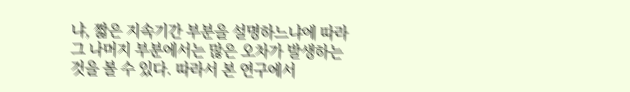냐, 짧은 지속기간 부분을 설명하느냐에 따라 그 나머지 부분에서는 많은 오차가 발생하는 것을 볼 수 있다. 따라서 본 연구에서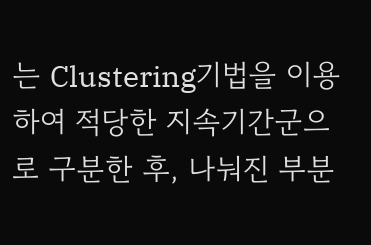는 Clustering기법을 이용하여 적당한 지속기간군으로 구분한 후, 나눠진 부분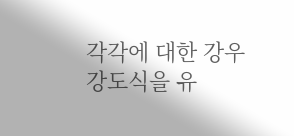각각에 대한 강우강도식을 유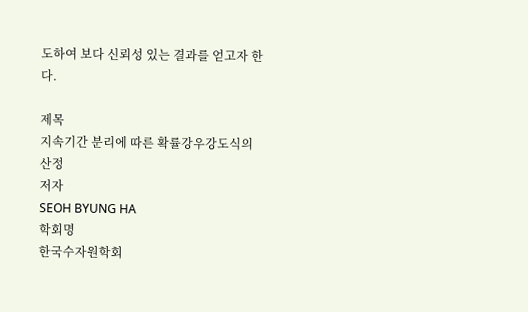도하여 보다 신뢰성 있는 결과를 얻고자 한다.

제목
지속기간 분리에 따른 확률강우강도식의 산정
저자
SEOH BYUNG HA
학회명
한국수자원학회